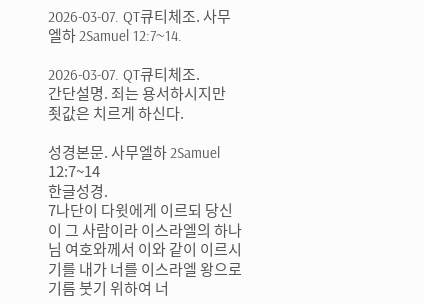2026-03-07. QT큐티체조. 사무엘하 2Samuel 12:7~14.

2026-03-07. QT큐티체조.
간단설명. 죄는 용서하시지만 죗값은 치르게 하신다.

성경본문. 사무엘하 2Samuel 12:7~14
한글성경.
7나단이 다윗에게 이르되 당신이 그 사람이라 이스라엘의 하나님 여호와께서 이와 같이 이르시기를 내가 너를 이스라엘 왕으로 기름 붓기 위하여 너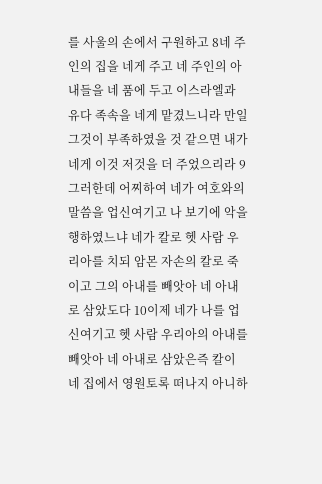를 사울의 손에서 구원하고 8네 주인의 집을 네게 주고 네 주인의 아내들을 네 품에 두고 이스라엘과 유다 족속을 네게 맡겼느니라 만일 그것이 부족하였을 것 같으면 내가 네게 이것 저것을 더 주었으리라 9그러한데 어찌하여 네가 여호와의 말씀을 업신여기고 나 보기에 악을 행하였느냐 네가 칼로 헷 사람 우리아를 치되 암몬 자손의 칼로 죽이고 그의 아내를 빼앗아 네 아내로 삼았도다 10이제 네가 나를 업신여기고 헷 사람 우리아의 아내를 빼앗아 네 아내로 삼았은즉 칼이 네 집에서 영원토록 떠나지 아니하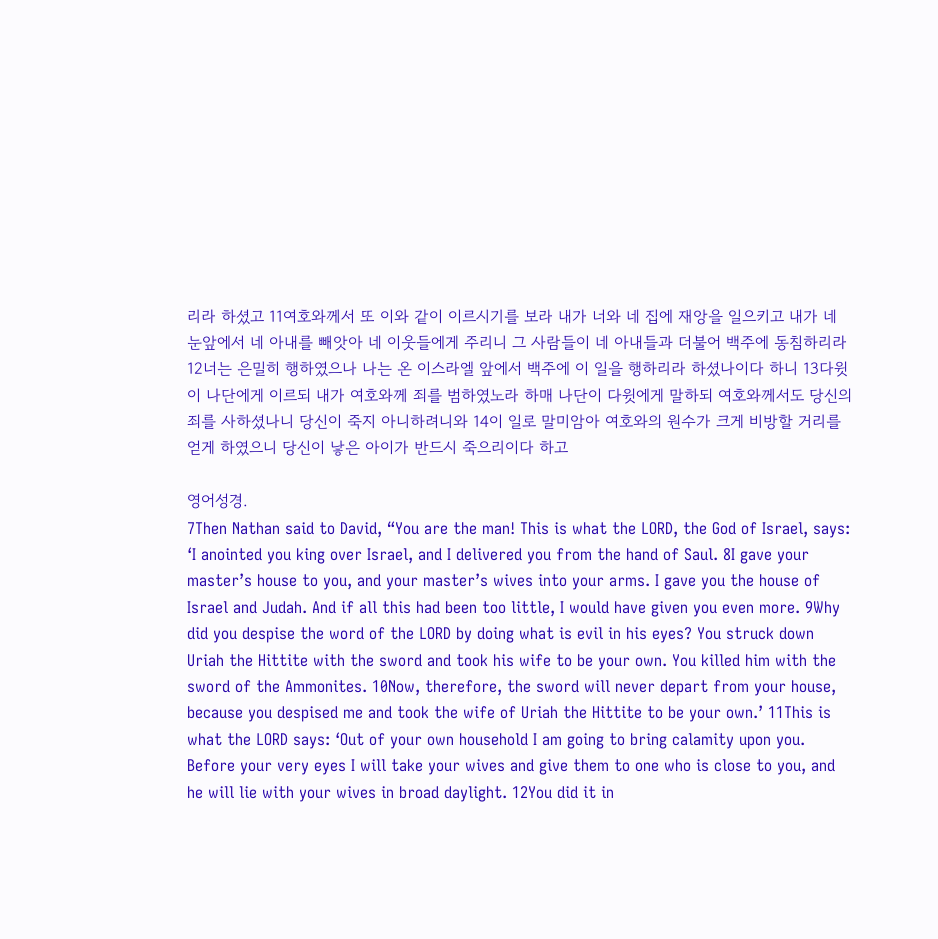리라 하셨고 11여호와께서 또 이와 같이 이르시기를 보라 내가 너와 네 집에 재앙을 일으키고 내가 네 눈앞에서 네 아내를 빼앗아 네 이웃들에게 주리니 그 사람들이 네 아내들과 더불어 백주에 동침하리라 12너는 은밀히 행하였으나 나는 온 이스라엘 앞에서 백주에 이 일을 행하리라 하셨나이다 하니 13다윗이 나단에게 이르되 내가 여호와께 죄를 범하였노라 하매 나단이 다윗에게 말하되 여호와께서도 당신의 죄를 사하셨나니 당신이 죽지 아니하려니와 14이 일로 말미암아 여호와의 원수가 크게 비방할 거리를 얻게 하였으니 당신이 낳은 아이가 반드시 죽으리이다 하고

영어성경.
7Then Nathan said to David, “You are the man! This is what the LORD, the God of Israel, says: ‘I anointed you king over Israel, and I delivered you from the hand of Saul. 8I gave your master’s house to you, and your master’s wives into your arms. I gave you the house of Israel and Judah. And if all this had been too little, I would have given you even more. 9Why did you despise the word of the LORD by doing what is evil in his eyes? You struck down Uriah the Hittite with the sword and took his wife to be your own. You killed him with the sword of the Ammonites. 10Now, therefore, the sword will never depart from your house, because you despised me and took the wife of Uriah the Hittite to be your own.’ 11This is what the LORD says: ‘Out of your own household I am going to bring calamity upon you. Before your very eyes I will take your wives and give them to one who is close to you, and he will lie with your wives in broad daylight. 12You did it in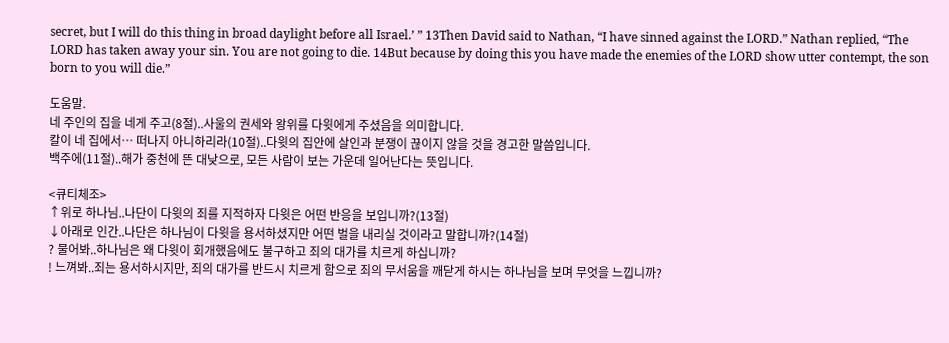secret, but I will do this thing in broad daylight before all Israel.’ ” 13Then David said to Nathan, “I have sinned against the LORD.” Nathan replied, “The LORD has taken away your sin. You are not going to die. 14But because by doing this you have made the enemies of the LORD show utter contempt, the son born to you will die.”

도움말.
네 주인의 집을 네게 주고(8절)..사울의 권세와 왕위를 다윗에게 주셨음을 의미합니다.
칼이 네 집에서… 떠나지 아니하리라(10절)..다윗의 집안에 살인과 분쟁이 끊이지 않을 것을 경고한 말씀입니다.
백주에(11절)..해가 중천에 뜬 대낮으로, 모든 사람이 보는 가운데 일어난다는 뜻입니다.

<큐티체조>
↑위로 하나님..나단이 다윗의 죄를 지적하자 다윗은 어떤 반응을 보입니까?(13절)
↓아래로 인간..나단은 하나님이 다윗을 용서하셨지만 어떤 벌을 내리실 것이라고 말합니까?(14절)
? 물어봐..하나님은 왜 다윗이 회개했음에도 불구하고 죄의 대가를 치르게 하십니까?
! 느껴봐..죄는 용서하시지만, 죄의 대가를 반드시 치르게 함으로 죄의 무서움을 깨닫게 하시는 하나님을 보며 무엇을 느낍니까?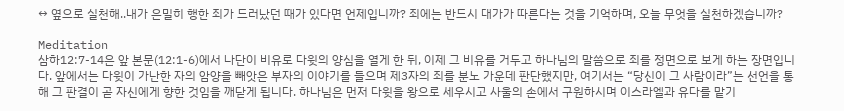↔ 옆으로 실천해..내가 은밀히 행한 죄가 드러났던 때가 있다면 언제입니까? 죄에는 반드시 대가가 따른다는 것을 기억하며, 오늘 무엇을 실천하겠습니까?

Meditation
삼하12:7-14은 앞 본문(12:1-6)에서 나단이 비유로 다윗의 양심을 열게 한 뒤, 이제 그 비유를 거두고 하나님의 말씀으로 죄를 정면으로 보게 하는 장면입니다. 앞에서는 다윗이 가난한 자의 암양을 빼앗은 부자의 이야기를 들으며 제3자의 죄를 분노 가운데 판단했지만, 여기서는 “당신이 그 사람이라”는 선언을 통해 그 판결이 곧 자신에게 향한 것임을 깨닫게 됩니다. 하나님은 먼저 다윗을 왕으로 세우시고 사울의 손에서 구원하시며 이스라엘과 유다를 맡기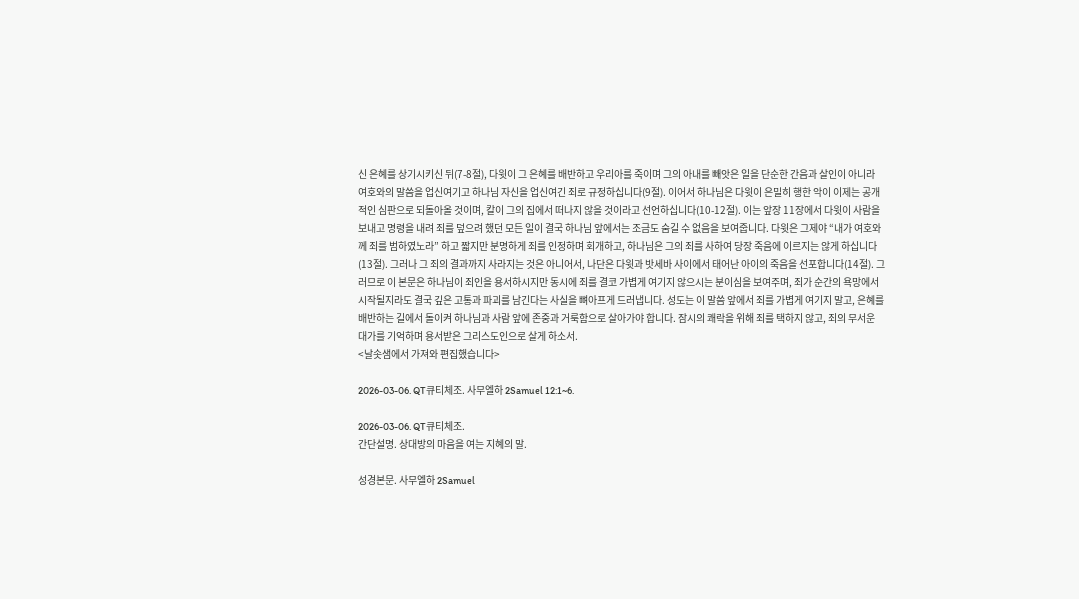신 은혜를 상기시키신 뒤(7-8절), 다윗이 그 은혜를 배반하고 우리아를 죽이며 그의 아내를 빼앗은 일을 단순한 간음과 살인이 아니라 여호와의 말씀을 업신여기고 하나님 자신을 업신여긴 죄로 규정하십니다(9절). 이어서 하나님은 다윗이 은밀히 행한 악이 이제는 공개적인 심판으로 되돌아올 것이며, 칼이 그의 집에서 떠나지 않을 것이라고 선언하십니다(10-12절). 이는 앞장 11장에서 다윗이 사람을 보내고 명령을 내려 죄를 덮으려 했던 모든 일이 결국 하나님 앞에서는 조금도 숨길 수 없음을 보여줍니다. 다윗은 그제야 “내가 여호와께 죄를 범하였노라” 하고 짧지만 분명하게 죄를 인정하며 회개하고, 하나님은 그의 죄를 사하여 당장 죽음에 이르지는 않게 하십니다(13절). 그러나 그 죄의 결과까지 사라지는 것은 아니어서, 나단은 다윗과 밧세바 사이에서 태어난 아이의 죽음을 선포합니다(14절). 그러므로 이 본문은 하나님이 죄인을 용서하시지만 동시에 죄를 결코 가볍게 여기지 않으시는 분이심을 보여주며, 죄가 순간의 욕망에서 시작될지라도 결국 깊은 고통과 파괴를 남긴다는 사실을 뼈아프게 드러냅니다. 성도는 이 말씀 앞에서 죄를 가볍게 여기지 말고, 은혜를 배반하는 길에서 돌이켜 하나님과 사람 앞에 존중과 거룩함으로 살아가야 합니다. 잠시의 쾌락을 위해 죄를 택하지 않고, 죄의 무서운 대가를 기억하며 용서받은 그리스도인으로 살게 하소서.
<날솟샘에서 가져와 편집했습니다>

2026-03-06. QT큐티체조. 사무엘하 2Samuel 12:1~6.

2026-03-06. QT큐티체조.
간단설명. 상대방의 마음을 여는 지혜의 말.

성경본문. 사무엘하 2Samuel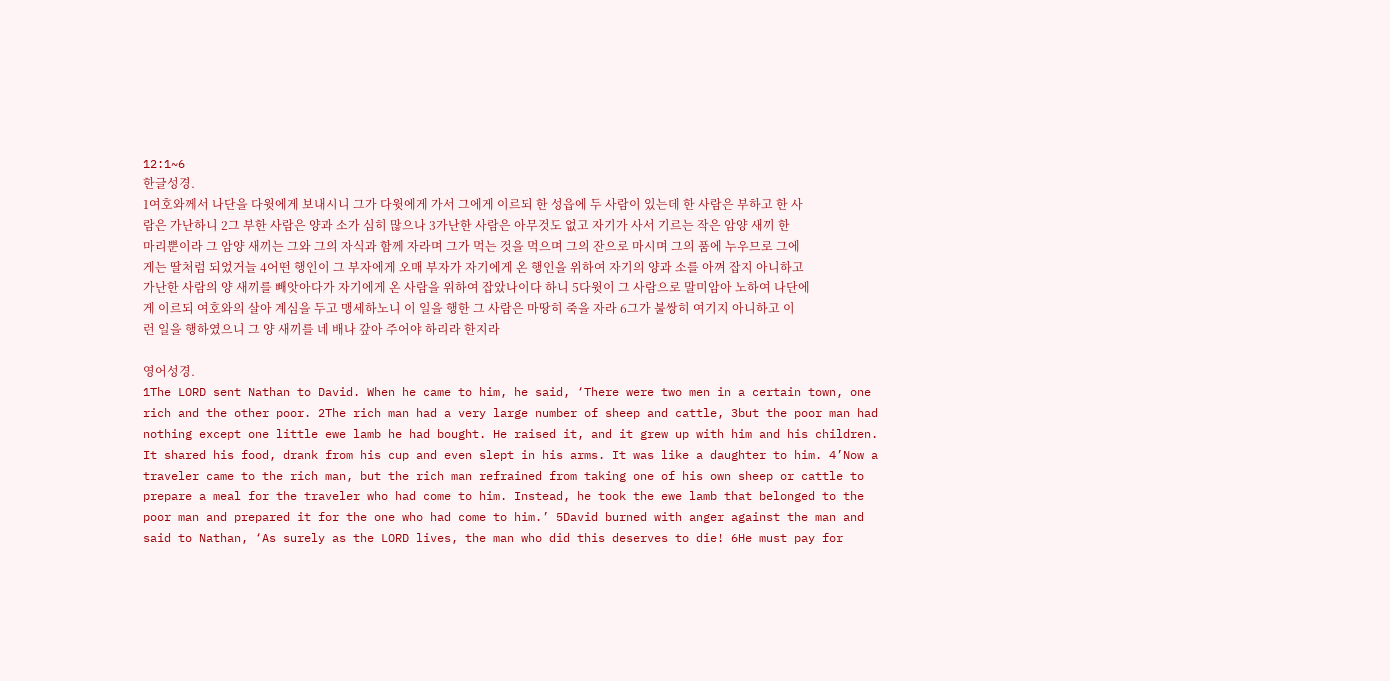12:1~6
한글성경.
1여호와께서 나단을 다윗에게 보내시니 그가 다윗에게 가서 그에게 이르되 한 성읍에 두 사람이 있는데 한 사람은 부하고 한 사람은 가난하니 2그 부한 사람은 양과 소가 심히 많으나 3가난한 사람은 아무것도 없고 자기가 사서 기르는 작은 암양 새끼 한 마리뿐이라 그 암양 새끼는 그와 그의 자식과 함께 자라며 그가 먹는 것을 먹으며 그의 잔으로 마시며 그의 품에 누우므로 그에게는 딸처럼 되었거늘 4어떤 행인이 그 부자에게 오매 부자가 자기에게 온 행인을 위하여 자기의 양과 소를 아껴 잡지 아니하고 가난한 사람의 양 새끼를 빼앗아다가 자기에게 온 사람을 위하여 잡았나이다 하니 5다윗이 그 사람으로 말미암아 노하여 나단에게 이르되 여호와의 살아 계심을 두고 맹세하노니 이 일을 행한 그 사람은 마땅히 죽을 자라 6그가 불쌍히 여기지 아니하고 이런 일을 행하였으니 그 양 새끼를 네 배나 갚아 주어야 하리라 한지라

영어성경.
1The LORD sent Nathan to David. When he came to him, he said, ‘There were two men in a certain town, one rich and the other poor. 2The rich man had a very large number of sheep and cattle, 3but the poor man had nothing except one little ewe lamb he had bought. He raised it, and it grew up with him and his children. It shared his food, drank from his cup and even slept in his arms. It was like a daughter to him. 4’Now a traveler came to the rich man, but the rich man refrained from taking one of his own sheep or cattle to prepare a meal for the traveler who had come to him. Instead, he took the ewe lamb that belonged to the poor man and prepared it for the one who had come to him.’ 5David burned with anger against the man and said to Nathan, ‘As surely as the LORD lives, the man who did this deserves to die! 6He must pay for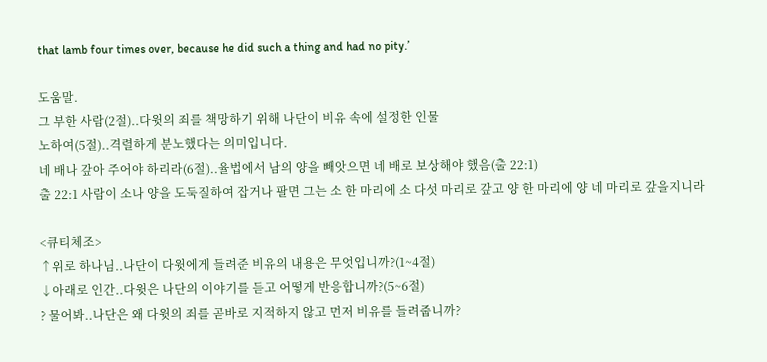that lamb four times over, because he did such a thing and had no pity.’

도움말.
그 부한 사람(2절)..다윗의 죄를 책망하기 위해 나단이 비유 속에 설정한 인물
노하여(5절)..격렬하게 분노했다는 의미입니다.
네 배나 갚아 주어야 하리라(6절)..율법에서 남의 양을 빼앗으면 네 배로 보상해야 했음(출 22:1)
출 22:1 사람이 소나 양을 도둑질하여 잡거나 팔면 그는 소 한 마리에 소 다섯 마리로 갚고 양 한 마리에 양 네 마리로 갚을지니라

<큐티체조>
↑위로 하나님..나단이 다윗에게 들려준 비유의 내용은 무엇입니까?(1~4절)
↓아래로 인간..다윗은 나단의 이야기를 듣고 어떻게 반응합니까?(5~6절)
? 물어봐..나단은 왜 다윗의 죄를 곧바로 지적하지 않고 먼저 비유를 들려줍니까?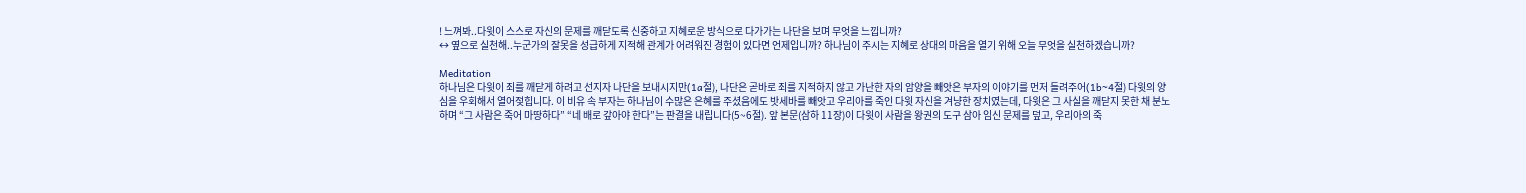! 느껴봐..다윗이 스스로 자신의 문제를 깨닫도록 신중하고 지혜로운 방식으로 다가가는 나단을 보며 무엇을 느낍니까?
↔ 옆으로 실천해..누군가의 잘못을 성급하게 지적해 관계가 어려워진 경험이 있다면 언제입니까? 하나님이 주시는 지혜로 상대의 마음을 열기 위해 오늘 무엇을 실천하겠습니까?

Meditation
하나님은 다윗이 죄를 깨닫게 하려고 선지자 나단을 보내시지만(1a절), 나단은 곧바로 죄를 지적하지 않고 가난한 자의 암양을 빼앗은 부자의 이야기를 먼저 들려주어(1b~4절) 다윗의 양심을 우회해서 열어젖힙니다. 이 비유 속 부자는 하나님이 수많은 은혜를 주셨음에도 밧세바를 빼앗고 우리아를 죽인 다윗 자신을 겨냥한 장치였는데, 다윗은 그 사실을 깨닫지 못한 채 분노하며 “그 사람은 죽어 마땅하다” “네 배로 갚아야 한다”는 판결을 내립니다(5~6절). 앞 본문(삼하 11장)이 다윗이 사람을 왕권의 도구 삼아 임신 문제를 덮고, 우리아의 죽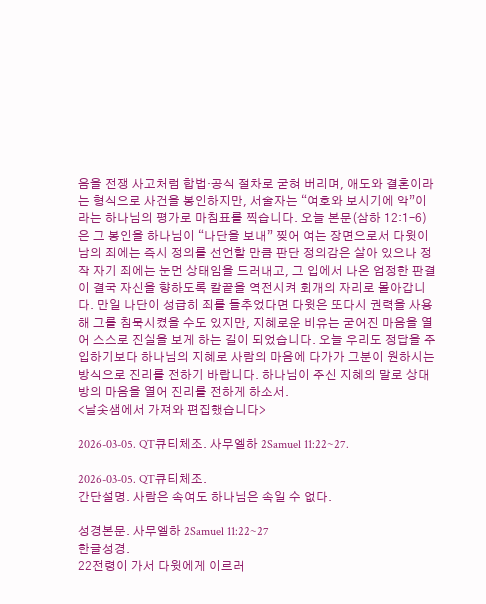음을 전쟁 사고처럼 합법·공식 절차로 굳혀 버리며, 애도와 결혼이라는 형식으로 사건을 봉인하지만, 서술자는 “여호와 보시기에 악”이라는 하나님의 평가로 마침표를 찍습니다. 오늘 본문(삼하 12:1–6)은 그 봉인을 하나님이 “나단을 보내” 찢어 여는 장면으로서 다윗이 남의 죄에는 즉시 정의를 선언할 만큼 판단 정의감은 살아 있으나 정작 자기 죄에는 눈먼 상태임을 드러내고, 그 입에서 나온 엄정한 판결이 결국 자신을 향하도록 칼끝을 역전시켜 회개의 자리로 몰아갑니다. 만일 나단이 성급히 죄를 들추었다면 다윗은 또다시 권력을 사용해 그를 침묵시켰을 수도 있지만, 지혜로운 비유는 굳어진 마음을 열어 스스로 진실을 보게 하는 길이 되었습니다. 오늘 우리도 정답을 주입하기보다 하나님의 지혜로 사람의 마음에 다가가 그분이 원하시는 방식으로 진리를 전하기 바랍니다. 하나님이 주신 지혜의 말로 상대방의 마음을 열어 진리를 전하게 하소서.
<날솟샘에서 가져와 편집했습니다>

2026-03-05. QT큐티체조. 사무엘하 2Samuel 11:22~27.

2026-03-05. QT큐티체조.
간단설명. 사람은 속여도 하나님은 속일 수 없다.

성경본문. 사무엘하 2Samuel 11:22~27
한글성경.
22전령이 가서 다윗에게 이르러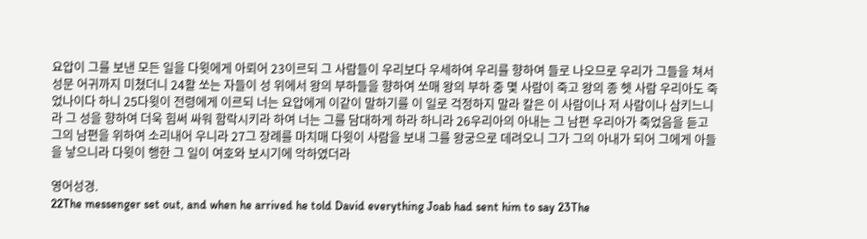요압이 그를 보낸 모든 일을 다윗에게 아뢰어 23이르되 그 사람들이 우리보다 우세하여 우리를 향하여 들로 나오므로 우리가 그들을 쳐서 성문 어귀까지 미쳤더니 24활 쏘는 자들이 성 위에서 왕의 부하들을 향하여 쏘매 왕의 부하 중 몇 사람이 죽고 왕의 종 헷 사람 우리아도 죽었나이다 하니 25다윗이 전령에게 이르되 너는 요압에게 이같이 말하기를 이 일로 걱정하지 말라 칼은 이 사람이나 저 사람이나 삼키느니라 그 성을 향하여 더욱 힘써 싸워 함락시키라 하여 너는 그를 담대하게 하라 하니라 26우리아의 아내는 그 남편 우리아가 죽었음을 듣고 그의 남편을 위하여 소리내어 우니라 27그 장례를 마치매 다윗이 사람을 보내 그를 왕궁으로 데려오니 그가 그의 아내가 되어 그에게 아들을 낳으니라 다윗이 행한 그 일이 여호와 보시기에 악하였더라

영어성경.
22The messenger set out, and when he arrived he told David everything Joab had sent him to say 23The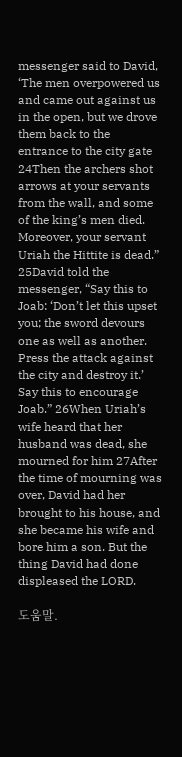messenger said to David, ‘The men overpowered us and came out against us in the open, but we drove them back to the entrance to the city gate 24Then the archers shot arrows at your servants from the wall, and some of the king’s men died. Moreover, your servant Uriah the Hittite is dead.” 25David told the messenger, “Say this to Joab: ‘Don’t let this upset you; the sword devours one as well as another. Press the attack against the city and destroy it.’ Say this to encourage Joab.” 26When Uriah’s wife heard that her husband was dead, she mourned for him 27After the time of mourning was over, David had her brought to his house, and she became his wife and bore him a son. But the thing David had done displeased the LORD.

도움말.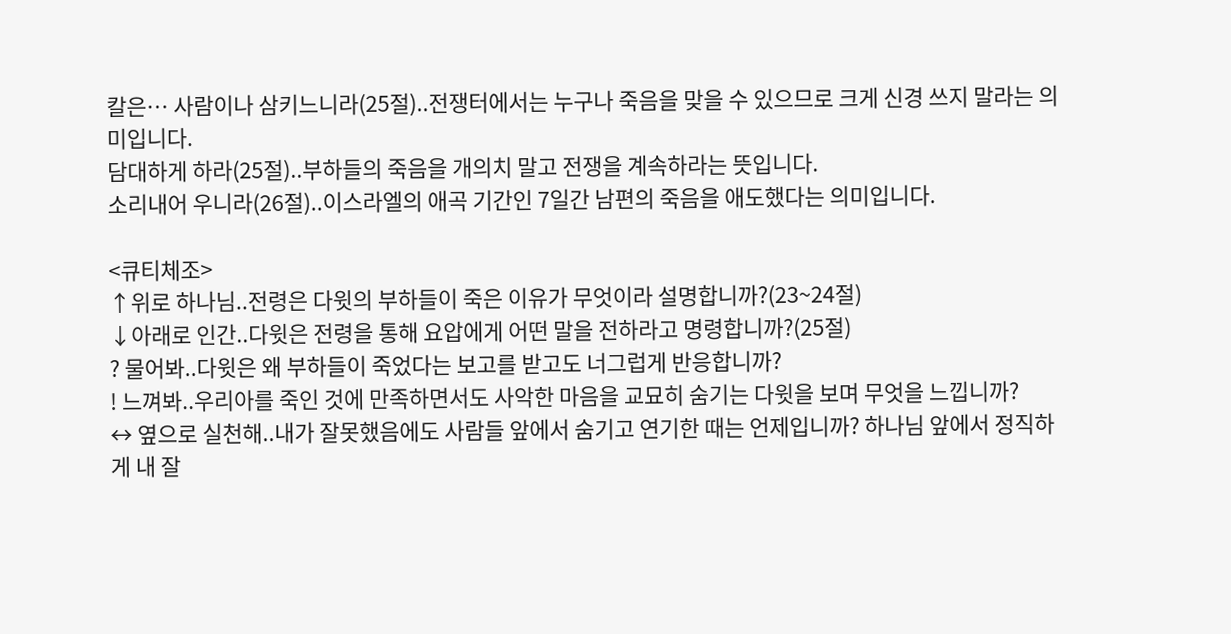칼은… 사람이나 삼키느니라(25절)..전쟁터에서는 누구나 죽음을 맞을 수 있으므로 크게 신경 쓰지 말라는 의미입니다.
담대하게 하라(25절)..부하들의 죽음을 개의치 말고 전쟁을 계속하라는 뜻입니다.
소리내어 우니라(26절)..이스라엘의 애곡 기간인 7일간 남편의 죽음을 애도했다는 의미입니다.

<큐티체조>
↑위로 하나님..전령은 다윗의 부하들이 죽은 이유가 무엇이라 설명합니까?(23~24절)
↓아래로 인간..다윗은 전령을 통해 요압에게 어떤 말을 전하라고 명령합니까?(25절)
? 물어봐..다윗은 왜 부하들이 죽었다는 보고를 받고도 너그럽게 반응합니까?
! 느껴봐..우리아를 죽인 것에 만족하면서도 사악한 마음을 교묘히 숨기는 다윗을 보며 무엇을 느낍니까?
↔ 옆으로 실천해..내가 잘못했음에도 사람들 앞에서 숨기고 연기한 때는 언제입니까? 하나님 앞에서 정직하게 내 잘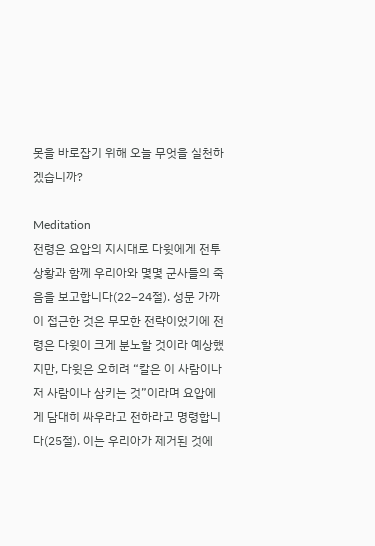못을 바로잡기 위해 오늘 무엇을 실천하겠습니까?

Meditation
전령은 요압의 지시대로 다윗에게 전투 상황과 함께 우리아와 몇몇 군사들의 죽음을 보고합니다(22–24절). 성문 가까이 접근한 것은 무모한 전략이었기에 전령은 다윗이 크게 분노할 것이라 예상했지만, 다윗은 오히려 “칼은 이 사람이나 저 사람이나 삼키는 것”이라며 요압에게 담대히 싸우라고 전하라고 명령합니다(25절). 이는 우리아가 제거된 것에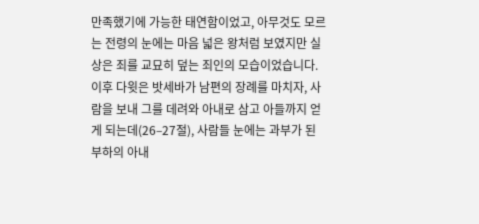만족했기에 가능한 태연함이었고, 아무것도 모르는 전령의 눈에는 마음 넓은 왕처럼 보였지만 실상은 죄를 교묘히 덮는 죄인의 모습이었습니다. 이후 다윗은 밧세바가 남편의 장례를 마치자, 사람을 보내 그를 데려와 아내로 삼고 아들까지 얻게 되는데(26–27절), 사람들 눈에는 과부가 된 부하의 아내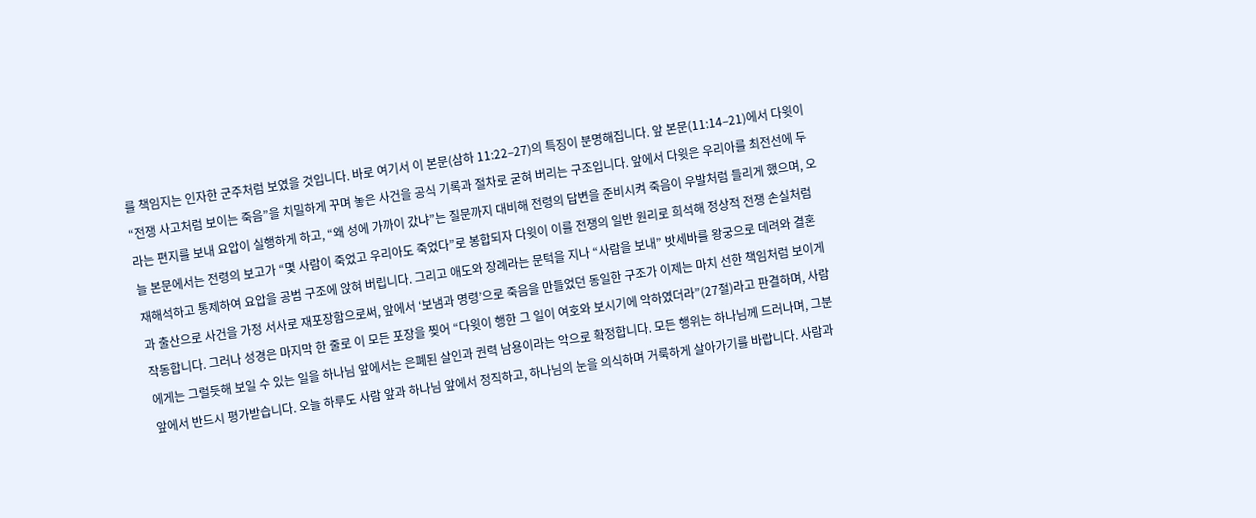를 책임지는 인자한 군주처럼 보였을 것입니다. 바로 여기서 이 본문(삼하 11:22–27)의 특징이 분명해집니다. 앞 본문(11:14–21)에서 다윗이 “전쟁 사고처럼 보이는 죽음”을 치밀하게 꾸며 놓은 사건을 공식 기록과 절차로 굳혀 버리는 구조입니다. 앞에서 다윗은 우리아를 최전선에 두라는 편지를 보내 요압이 실행하게 하고, “왜 성에 가까이 갔냐”는 질문까지 대비해 전령의 답변을 준비시켜 죽음이 우발처럼 들리게 했으며, 오늘 본문에서는 전령의 보고가 “몇 사람이 죽었고 우리아도 죽었다”로 봉합되자 다윗이 이를 전쟁의 일반 원리로 희석해 정상적 전쟁 손실처럼 재해석하고 통제하여 요압을 공범 구조에 앉혀 버립니다. 그리고 애도와 장례라는 문턱을 지나 “사람을 보내” 밧세바를 왕궁으로 데려와 결혼과 출산으로 사건을 가정 서사로 재포장함으로써, 앞에서 ‘보냄과 명령’으로 죽음을 만들었던 동일한 구조가 이제는 마치 선한 책임처럼 보이게 작동합니다. 그러나 성경은 마지막 한 줄로 이 모든 포장을 찢어 “다윗이 행한 그 일이 여호와 보시기에 악하였더라”(27절)라고 판결하며, 사람에게는 그럴듯해 보일 수 있는 일을 하나님 앞에서는 은폐된 살인과 권력 남용이라는 악으로 확정합니다. 모든 행위는 하나님께 드러나며, 그분 앞에서 반드시 평가받습니다. 오늘 하루도 사람 앞과 하나님 앞에서 정직하고, 하나님의 눈을 의식하며 거룩하게 살아가기를 바랍니다. 사람과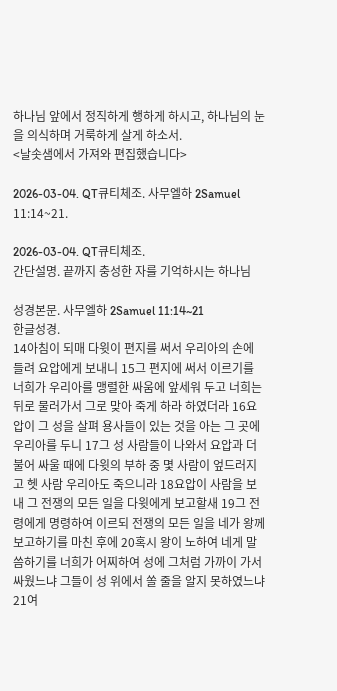하나님 앞에서 정직하게 행하게 하시고, 하나님의 눈을 의식하며 거룩하게 살게 하소서.
<날솟샘에서 가져와 편집했습니다>

2026-03-04. QT큐티체조. 사무엘하 2Samuel 11:14~21.

2026-03-04. QT큐티체조.
간단설명. 끝까지 충성한 자를 기억하시는 하나님

성경본문. 사무엘하 2Samuel 11:14~21
한글성경.
14아침이 되매 다윗이 편지를 써서 우리아의 손에 들려 요압에게 보내니 15그 편지에 써서 이르기를 너희가 우리아를 맹렬한 싸움에 앞세워 두고 너희는 뒤로 물러가서 그로 맞아 죽게 하라 하였더라 16요압이 그 성을 살펴 용사들이 있는 것을 아는 그 곳에 우리아를 두니 17그 성 사람들이 나와서 요압과 더불어 싸울 때에 다윗의 부하 중 몇 사람이 엎드러지고 헷 사람 우리아도 죽으니라 18요압이 사람을 보내 그 전쟁의 모든 일을 다윗에게 보고할새 19그 전령에게 명령하여 이르되 전쟁의 모든 일을 네가 왕께 보고하기를 마친 후에 20혹시 왕이 노하여 네게 말씀하기를 너희가 어찌하여 성에 그처럼 가까이 가서 싸웠느냐 그들이 성 위에서 쏠 줄을 알지 못하였느냐 21여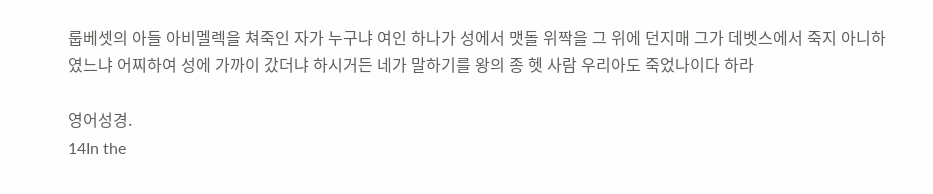룹베셋의 아들 아비멜렉을 쳐죽인 자가 누구냐 여인 하나가 성에서 맷돌 위짝을 그 위에 던지매 그가 데벳스에서 죽지 아니하였느냐 어찌하여 성에 가까이 갔더냐 하시거든 네가 말하기를 왕의 종 헷 사람 우리아도 죽었나이다 하라

영어성경.
14In the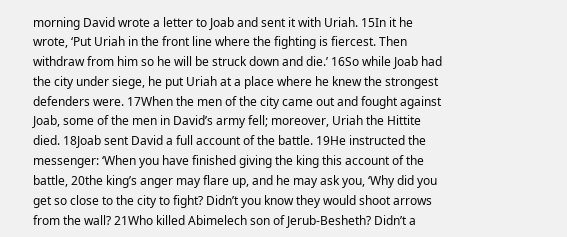morning David wrote a letter to Joab and sent it with Uriah. 15In it he wrote, ‘Put Uriah in the front line where the fighting is fiercest. Then withdraw from him so he will be struck down and die.’ 16So while Joab had the city under siege, he put Uriah at a place where he knew the strongest defenders were. 17When the men of the city came out and fought against Joab, some of the men in David’s army fell; moreover, Uriah the Hittite died. 18Joab sent David a full account of the battle. 19He instructed the messenger: ‘When you have finished giving the king this account of the battle, 20the king’s anger may flare up, and he may ask you, ‘Why did you get so close to the city to fight? Didn’t you know they would shoot arrows from the wall? 21Who killed Abimelech son of Jerub-Besheth? Didn’t a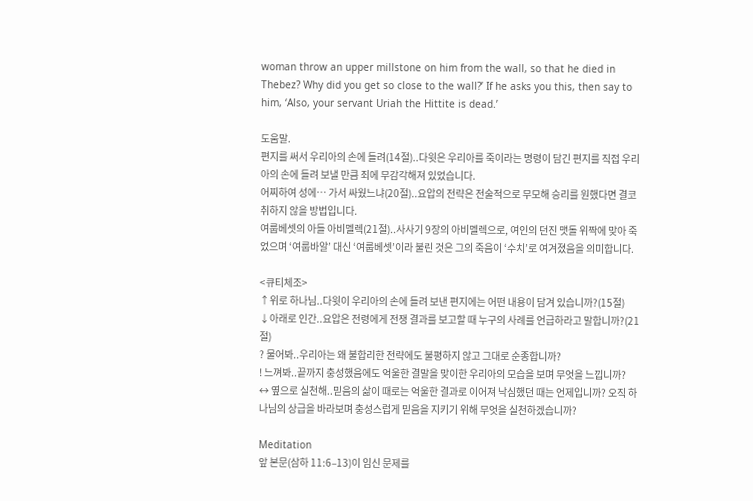woman throw an upper millstone on him from the wall, so that he died in Thebez? Why did you get so close to the wall?’ If he asks you this, then say to him, ‘Also, your servant Uriah the Hittite is dead.’

도움말.
편지를 써서 우리아의 손에 들려(14절)..다윗은 우리아를 죽이라는 명령이 담긴 편지를 직접 우리아의 손에 들려 보낼 만큼 죄에 무감각해져 있었습니다.
어찌하여 성에… 가서 싸웠느냐(20절)..요압의 전략은 전술적으로 무모해 승리를 원했다면 결코 취하지 않을 방법입니다.
여룹베셋의 아들 아비멜렉(21절)..사사기 9장의 아비멜렉으로, 여인의 던진 맷돌 위짝에 맞아 죽었으며 ‘여룹바알’ 대신 ‘여룹베셋’이라 불린 것은 그의 죽음이 ‘수치’로 여겨졌음을 의미합니다.

<큐티체조>
↑위로 하나님..다윗이 우리아의 손에 들려 보낸 편지에는 어떤 내용이 담겨 있습니까?(15절)
↓아래로 인간..요압은 전령에게 전쟁 결과를 보고할 때 누구의 사례를 언급하라고 말합니까?(21절)
? 물어봐..우리아는 왜 불합리한 전략에도 불평하지 않고 그대로 순종합니까?
! 느껴봐..끝까지 충성했음에도 억울한 결말을 맞이한 우리아의 모습을 보며 무엇을 느낍니까?
↔ 옆으로 실천해..믿음의 삶이 때로는 억울한 결과로 이어져 낙심했던 때는 언제입니까? 오직 하나님의 상급을 바라보며 충성스럽게 믿음을 지키기 위해 무엇을 실천하겠습니까?

Meditation
앞 본문(삼하 11:6–13)이 임신 문제를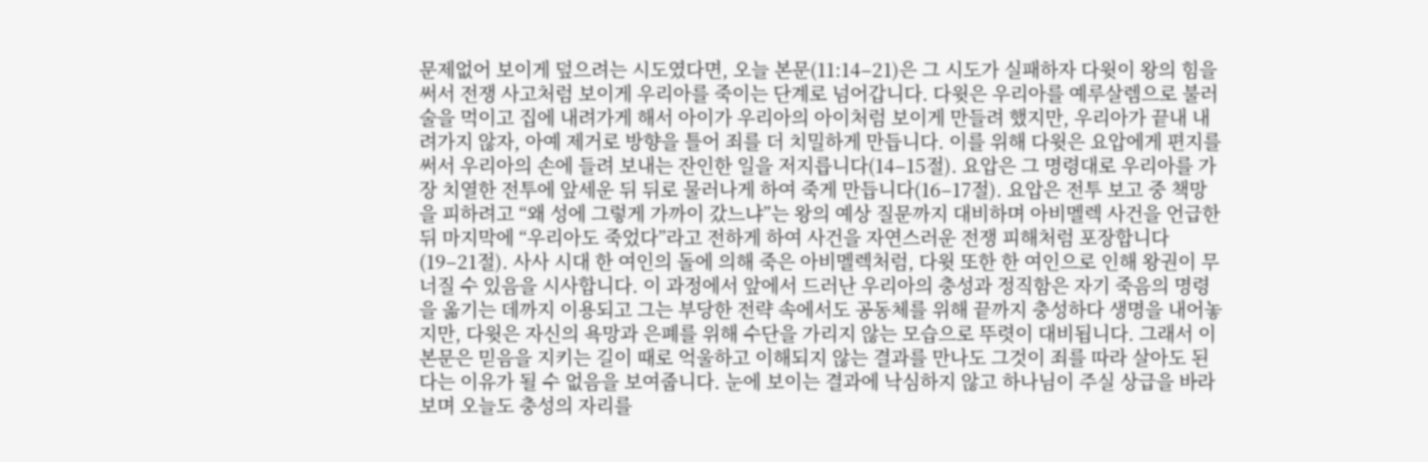문제없어 보이게 덮으려는 시도였다면, 오늘 본문(11:14–21)은 그 시도가 실패하자 다윗이 왕의 힘을 써서 전쟁 사고처럼 보이게 우리아를 죽이는 단계로 넘어갑니다. 다윗은 우리아를 예루살렘으로 불러 술을 먹이고 집에 내려가게 해서 아이가 우리아의 아이처럼 보이게 만들려 했지만, 우리아가 끝내 내려가지 않자, 아예 제거로 방향을 틀어 죄를 더 치밀하게 만듭니다. 이를 위해 다윗은 요압에게 편지를 써서 우리아의 손에 들려 보내는 잔인한 일을 저지릅니다(14–15절). 요압은 그 명령대로 우리아를 가장 치열한 전투에 앞세운 뒤 뒤로 물러나게 하여 죽게 만듭니다(16–17절). 요압은 전투 보고 중 책망을 피하려고 “왜 성에 그렇게 가까이 갔느냐”는 왕의 예상 질문까지 대비하며 아비멜렉 사건을 언급한 뒤 마지막에 “우리아도 죽었다”라고 전하게 하여 사건을 자연스러운 전쟁 피해처럼 포장합니다(19–21절). 사사 시대 한 여인의 돌에 의해 죽은 아비멜렉처럼, 다윗 또한 한 여인으로 인해 왕권이 무너질 수 있음을 시사합니다. 이 과정에서 앞에서 드러난 우리아의 충성과 정직함은 자기 죽음의 명령을 옮기는 데까지 이용되고 그는 부당한 전략 속에서도 공동체를 위해 끝까지 충성하다 생명을 내어놓지만, 다윗은 자신의 욕망과 은폐를 위해 수단을 가리지 않는 모습으로 뚜렷이 대비됩니다. 그래서 이 본문은 믿음을 지키는 길이 때로 억울하고 이해되지 않는 결과를 만나도 그것이 죄를 따라 살아도 된다는 이유가 될 수 없음을 보여줍니다. 눈에 보이는 결과에 낙심하지 않고 하나님이 주실 상급을 바라보며 오늘도 충성의 자리를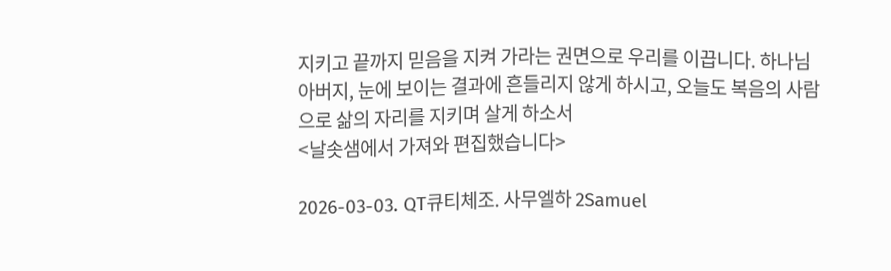지키고 끝까지 믿음을 지켜 가라는 권면으로 우리를 이끕니다. 하나님 아버지, 눈에 보이는 결과에 흔들리지 않게 하시고, 오늘도 복음의 사람으로 삶의 자리를 지키며 살게 하소서
<날솟샘에서 가져와 편집했습니다>

2026-03-03. QT큐티체조. 사무엘하 2Samuel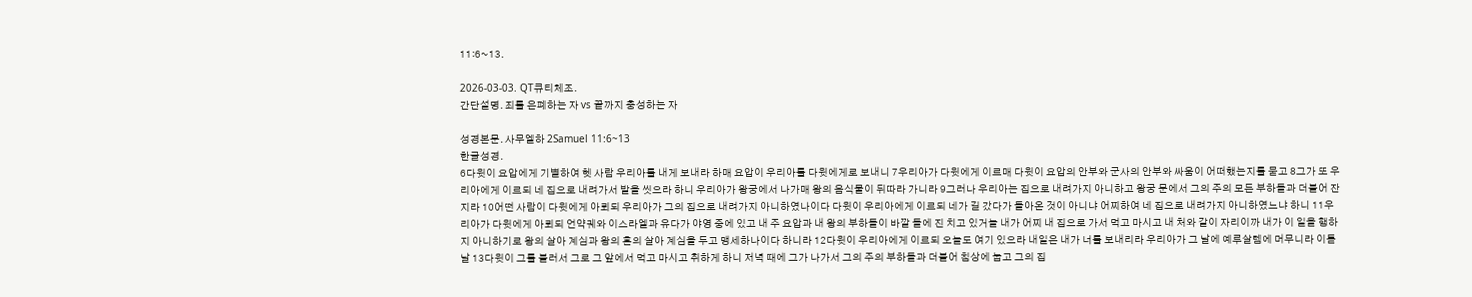11:6~13.

2026-03-03. QT큐티체조.
간단설명. 죄를 은폐하는 자 vs 끝까지 충성하는 자

성경본문. 사무엘하 2Samuel 11:6~13
한글성경.
6다윗이 요압에게 기별하여 헷 사람 우리아를 내게 보내라 하매 요압이 우리아를 다윗에게로 보내니 7우리아가 다윗에게 이르매 다윗이 요압의 안부와 군사의 안부와 싸움이 어떠했는지를 묻고 8그가 또 우리아에게 이르되 네 집으로 내려가서 발을 씻으라 하니 우리아가 왕궁에서 나가매 왕의 음식물이 뒤따라 가니라 9그러나 우리아는 집으로 내려가지 아니하고 왕궁 문에서 그의 주의 모든 부하들과 더불어 잔지라 10어떤 사람이 다윗에게 아뢰되 우리아가 그의 집으로 내려가지 아니하였나이다 다윗이 우리아에게 이르되 네가 길 갔다가 돌아온 것이 아니냐 어찌하여 네 집으로 내려가지 아니하였느냐 하니 11우리아가 다윗에게 아뢰되 언약궤와 이스라엘과 유다가 야영 중에 있고 내 주 요압과 내 왕의 부하들이 바깥 들에 진 치고 있거늘 내가 어찌 내 집으로 가서 먹고 마시고 내 처와 같이 자리이까 내가 이 일을 행하지 아니하기로 왕의 살아 계심과 왕의 혼의 살아 계심을 두고 맹세하나이다 하니라 12다윗이 우리아에게 이르되 오늘도 여기 있으라 내일은 내가 너를 보내리라 우리아가 그 날에 예루살렘에 머무니라 이튿날 13다윗이 그를 불러서 그로 그 앞에서 먹고 마시고 취하게 하니 저녁 때에 그가 나가서 그의 주의 부하들과 더불어 침상에 눕고 그의 집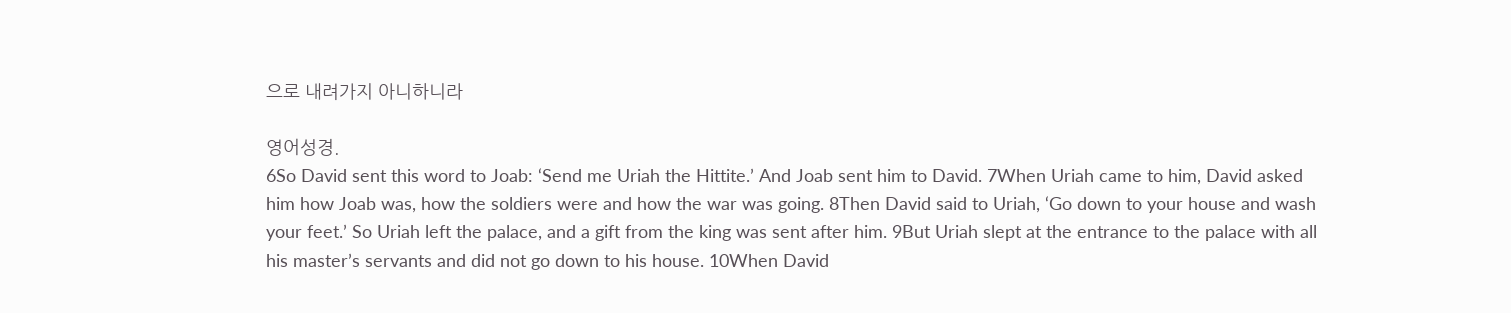으로 내려가지 아니하니라

영어성경.
6So David sent this word to Joab: ‘Send me Uriah the Hittite.’ And Joab sent him to David. 7When Uriah came to him, David asked him how Joab was, how the soldiers were and how the war was going. 8Then David said to Uriah, ‘Go down to your house and wash your feet.’ So Uriah left the palace, and a gift from the king was sent after him. 9But Uriah slept at the entrance to the palace with all his master’s servants and did not go down to his house. 10When David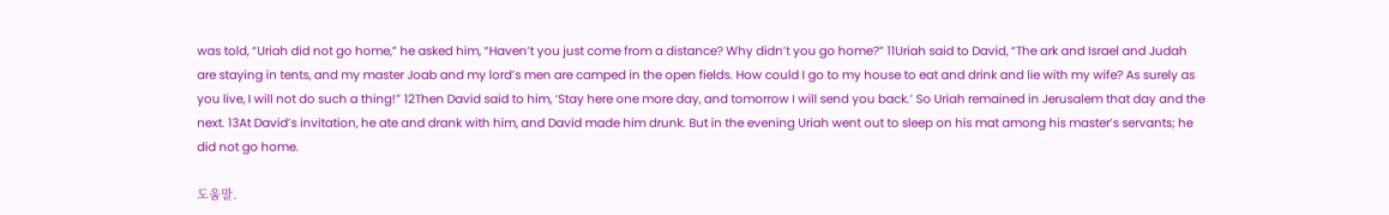was told, “Uriah did not go home,” he asked him, “Haven’t you just come from a distance? Why didn’t you go home?” 11Uriah said to David, “The ark and Israel and Judah are staying in tents, and my master Joab and my lord’s men are camped in the open fields. How could I go to my house to eat and drink and lie with my wife? As surely as you live, I will not do such a thing!” 12Then David said to him, ‘Stay here one more day, and tomorrow I will send you back.’ So Uriah remained in Jerusalem that day and the next. 13At David’s invitation, he ate and drank with him, and David made him drunk. But in the evening Uriah went out to sleep on his mat among his master’s servants; he did not go home.

도움말.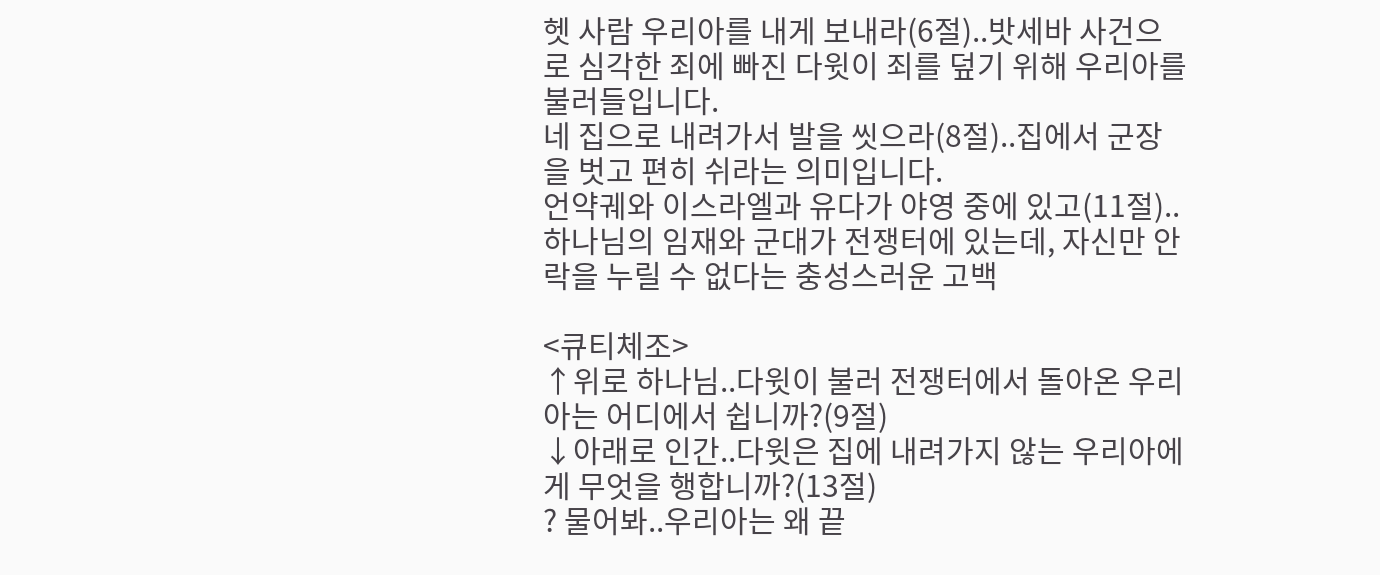헷 사람 우리아를 내게 보내라(6절)..밧세바 사건으로 심각한 죄에 빠진 다윗이 죄를 덮기 위해 우리아를 불러들입니다.
네 집으로 내려가서 발을 씻으라(8절)..집에서 군장을 벗고 편히 쉬라는 의미입니다.
언약궤와 이스라엘과 유다가 야영 중에 있고(11절)..하나님의 임재와 군대가 전쟁터에 있는데, 자신만 안락을 누릴 수 없다는 충성스러운 고백

<큐티체조>
↑위로 하나님..다윗이 불러 전쟁터에서 돌아온 우리아는 어디에서 쉽니까?(9절)
↓아래로 인간..다윗은 집에 내려가지 않는 우리아에게 무엇을 행합니까?(13절)
? 물어봐..우리아는 왜 끝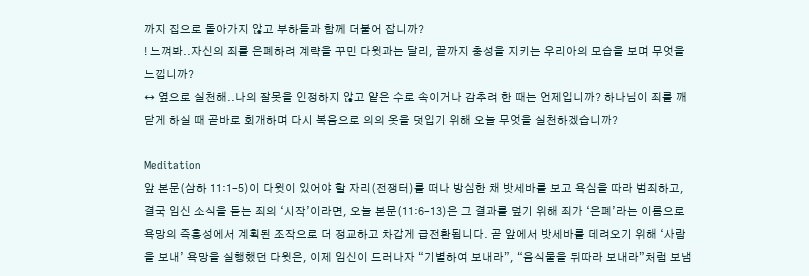까지 집으로 돌아가지 않고 부하들과 함께 더불어 잡니까?
! 느껴봐..자신의 죄를 은폐하려 계략을 꾸민 다윗과는 달리, 끝까지 충성을 지키는 우리아의 모습을 보며 무엇을 느낍니까?
↔ 옆으로 실천해..나의 잘못을 인정하지 않고 얕은 수로 속이거나 감추려 한 때는 언제입니까? 하나님이 죄를 깨닫게 하실 때 곧바로 회개하며 다시 복음으로 의의 옷을 덧입기 위해 오늘 무엇을 실천하겠습니까?

Meditation
앞 본문(삼하 11:1–5)이 다윗이 있어야 할 자리(전쟁터)를 떠나 방심한 채 밧세바를 보고 욕심을 따라 범죄하고, 결국 임신 소식을 듣는 죄의 ‘시작’이라면, 오늘 본문(11:6–13)은 그 결과를 덮기 위해 죄가 ‘은폐’라는 이름으로 욕망의 즉흥성에서 계획된 조작으로 더 정교하고 차갑게 급전환됩니다. 곧 앞에서 밧세바를 데려오기 위해 ‘사람을 보내’ 욕망을 실행했던 다윗은, 이제 임신이 드러나자 “기별하여 보내라”, “음식물을 뒤따라 보내라”처럼 보냄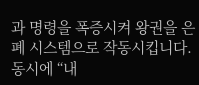과 명령을 폭증시켜 왕권을 은폐 시스템으로 작동시킵니다. 동시에 “내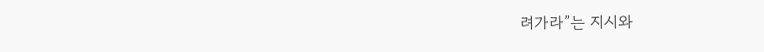려가라”는 지시와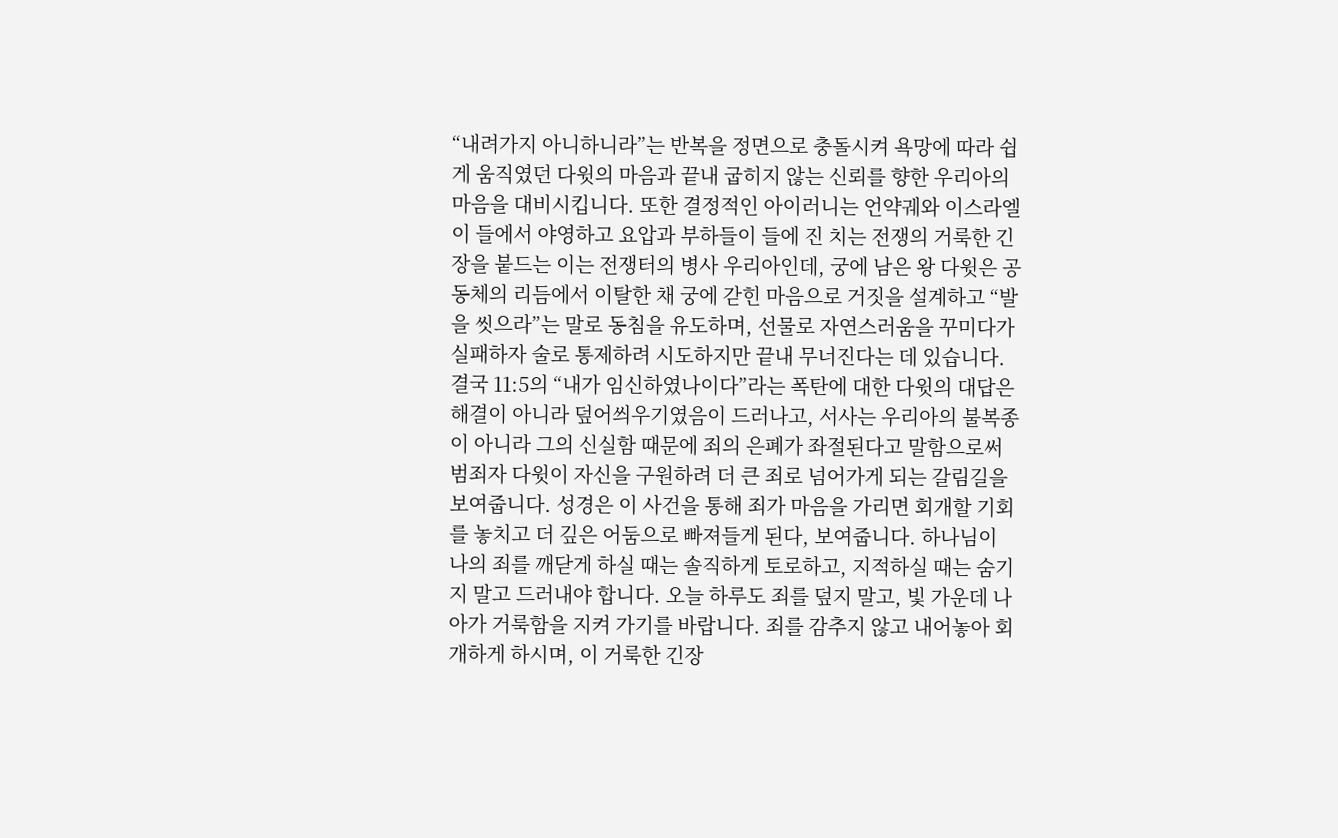“내려가지 아니하니라”는 반복을 정면으로 충돌시켜 욕망에 따라 쉽게 움직였던 다윗의 마음과 끝내 굽히지 않는 신뢰를 향한 우리아의 마음을 대비시킵니다. 또한 결정적인 아이러니는 언약궤와 이스라엘이 들에서 야영하고 요압과 부하들이 들에 진 치는 전쟁의 거룩한 긴장을 붙드는 이는 전쟁터의 병사 우리아인데, 궁에 남은 왕 다윗은 공동체의 리듬에서 이탈한 채 궁에 갇힌 마음으로 거짓을 설계하고 “발을 씻으라”는 말로 동침을 유도하며, 선물로 자연스러움을 꾸미다가 실패하자 술로 통제하려 시도하지만 끝내 무너진다는 데 있습니다. 결국 11:5의 “내가 임신하였나이다”라는 폭탄에 대한 다윗의 대답은 해결이 아니라 덮어씌우기였음이 드러나고, 서사는 우리아의 불복종이 아니라 그의 신실함 때문에 죄의 은폐가 좌절된다고 말함으로써 범죄자 다윗이 자신을 구원하려 더 큰 죄로 넘어가게 되는 갈림길을 보여줍니다. 성경은 이 사건을 통해 죄가 마음을 가리면 회개할 기회를 놓치고 더 깊은 어둠으로 빠져들게 된다, 보여줍니다. 하나님이 나의 죄를 깨닫게 하실 때는 솔직하게 토로하고, 지적하실 때는 숨기지 말고 드러내야 합니다. 오늘 하루도 죄를 덮지 말고, 빛 가운데 나아가 거룩함을 지켜 가기를 바랍니다. 죄를 감추지 않고 내어놓아 회개하게 하시며, 이 거룩한 긴장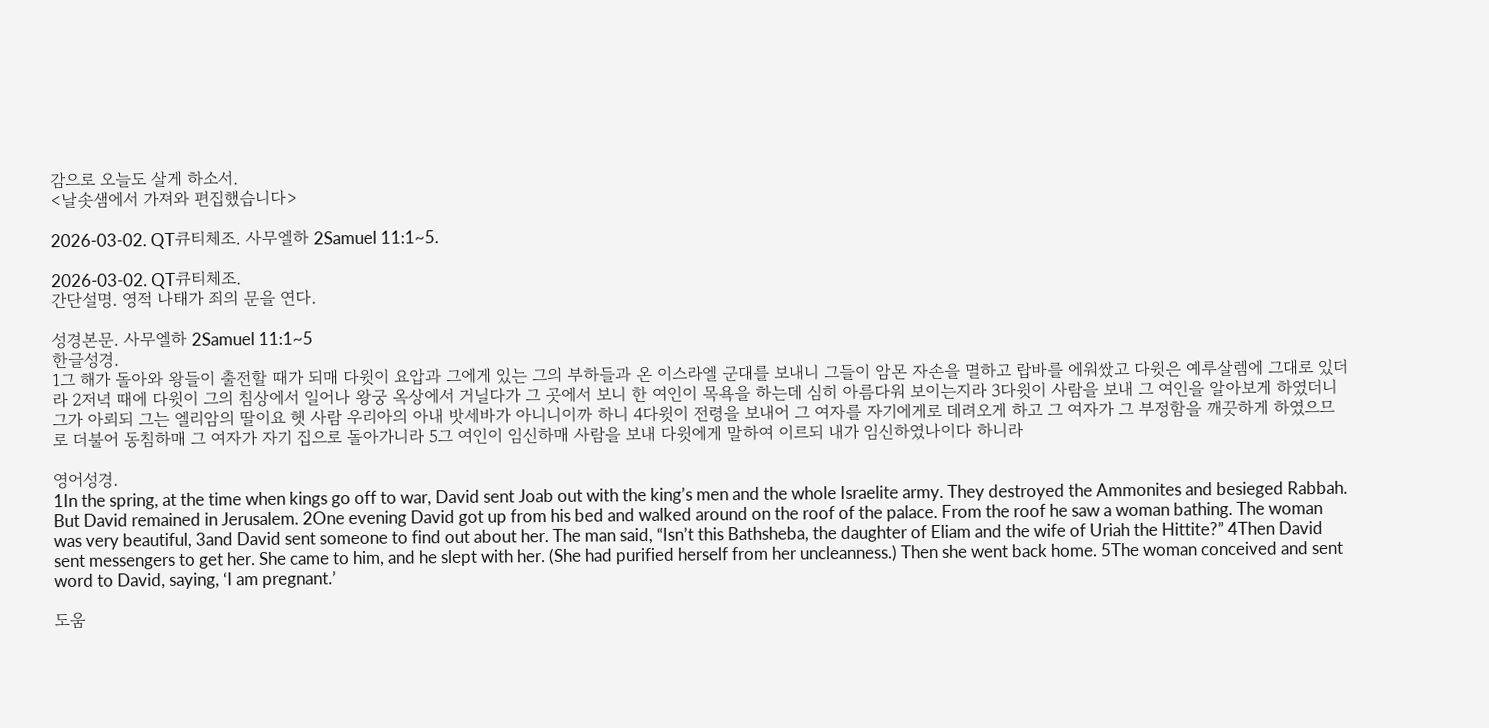감으로 오늘도 살게 하소서.
<날솟샘에서 가져와 편집했습니다>

2026-03-02. QT큐티체조. 사무엘하 2Samuel 11:1~5.

2026-03-02. QT큐티체조.
간단설명. 영적 나태가 죄의 문을 연다.

성경본문. 사무엘하 2Samuel 11:1~5
한글성경.
1그 해가 돌아와 왕들이 출전할 때가 되매 다윗이 요압과 그에게 있는 그의 부하들과 온 이스라엘 군대를 보내니 그들이 암몬 자손을 멸하고 랍바를 에워쌌고 다윗은 예루살렘에 그대로 있더라 2저녁 때에 다윗이 그의 침상에서 일어나 왕궁 옥상에서 거닐다가 그 곳에서 보니 한 여인이 목욕을 하는데 심히 아름다워 보이는지라 3다윗이 사람을 보내 그 여인을 알아보게 하였더니 그가 아뢰되 그는 엘리암의 딸이요 헷 사람 우리아의 아내 밧세바가 아니니이까 하니 4다윗이 전령을 보내어 그 여자를 자기에게로 데려오게 하고 그 여자가 그 부정함을 깨끗하게 하였으므로 더불어 동침하매 그 여자가 자기 집으로 돌아가니라 5그 여인이 임신하매 사람을 보내 다윗에게 말하여 이르되 내가 임신하였나이다 하니라

영어성경.
1In the spring, at the time when kings go off to war, David sent Joab out with the king’s men and the whole Israelite army. They destroyed the Ammonites and besieged Rabbah. But David remained in Jerusalem. 2One evening David got up from his bed and walked around on the roof of the palace. From the roof he saw a woman bathing. The woman was very beautiful, 3and David sent someone to find out about her. The man said, “Isn’t this Bathsheba, the daughter of Eliam and the wife of Uriah the Hittite?” 4Then David sent messengers to get her. She came to him, and he slept with her. (She had purified herself from her uncleanness.) Then she went back home. 5The woman conceived and sent word to David, saying, ‘I am pregnant.’

도움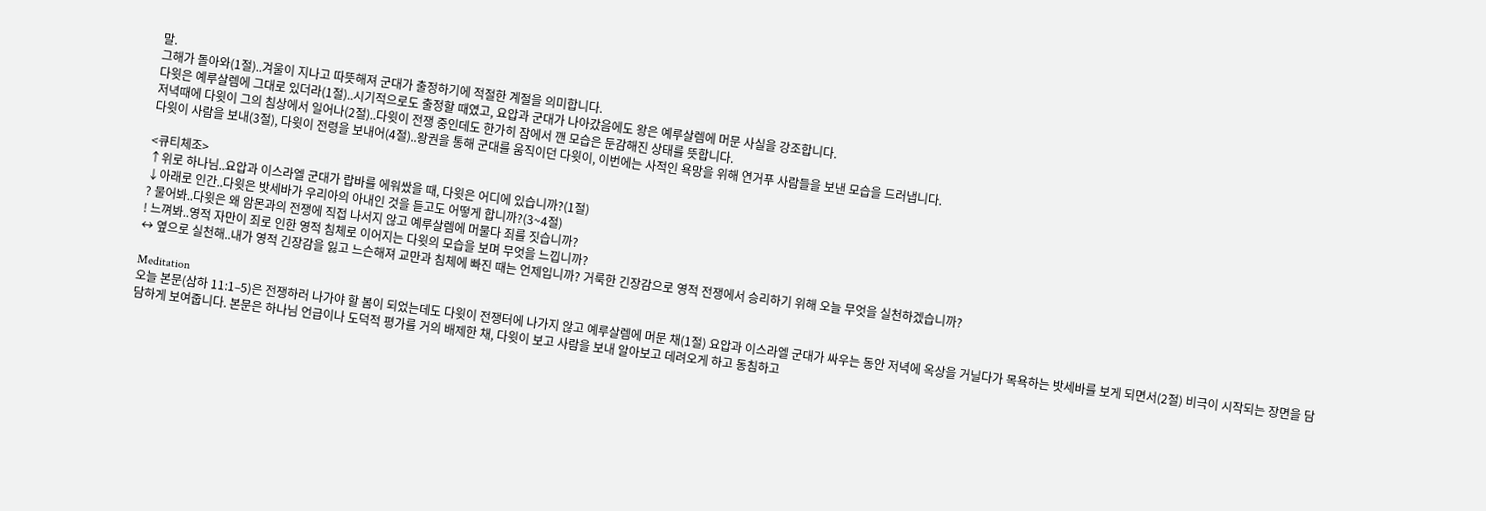말.
그해가 돌아와(1절)..겨울이 지나고 따뜻해져 군대가 출정하기에 적절한 계절을 의미합니다.
다윗은 예루살렘에 그대로 있더라(1절)..시기적으로도 출정할 때였고, 요압과 군대가 나아갔음에도 왕은 예루살렘에 머문 사실을 강조합니다.
저녁때에 다윗이 그의 침상에서 일어나(2절)..다윗이 전쟁 중인데도 한가히 잠에서 깬 모습은 둔감해진 상태를 뜻합니다.
다윗이 사람을 보내(3절), 다윗이 전령을 보내어(4절)..왕권을 통해 군대를 움직이던 다윗이, 이번에는 사적인 욕망을 위해 연거푸 사람들을 보낸 모습을 드러냅니다.

<큐티체조>
↑위로 하나님..요압과 이스라엘 군대가 랍바를 에워쌌을 때, 다윗은 어디에 있습니까?(1절)
↓아래로 인간..다윗은 밧세바가 우리아의 아내인 것을 듣고도 어떻게 합니까?(3~4절)
? 물어봐..다윗은 왜 암몬과의 전쟁에 직접 나서지 않고 예루살렘에 머물다 죄를 짓습니까?
! 느껴봐..영적 자만이 죄로 인한 영적 침체로 이어지는 다윗의 모습을 보며 무엇을 느낍니까?
↔ 옆으로 실천해..내가 영적 긴장감을 잃고 느슨해져 교만과 침체에 빠진 때는 언제입니까? 거룩한 긴장감으로 영적 전쟁에서 승리하기 위해 오늘 무엇을 실천하겠습니까?

Meditation
오늘 본문(삼하 11:1–5)은 전쟁하러 나가야 할 봄이 되었는데도 다윗이 전쟁터에 나가지 않고 예루살렘에 머문 채(1절) 요압과 이스라엘 군대가 싸우는 동안 저녁에 옥상을 거닐다가 목욕하는 밧세바를 보게 되면서(2절) 비극이 시작되는 장면을 담담하게 보여줍니다. 본문은 하나님 언급이나 도덕적 평가를 거의 배제한 채, 다윗이 보고 사람을 보내 알아보고 데려오게 하고 동침하고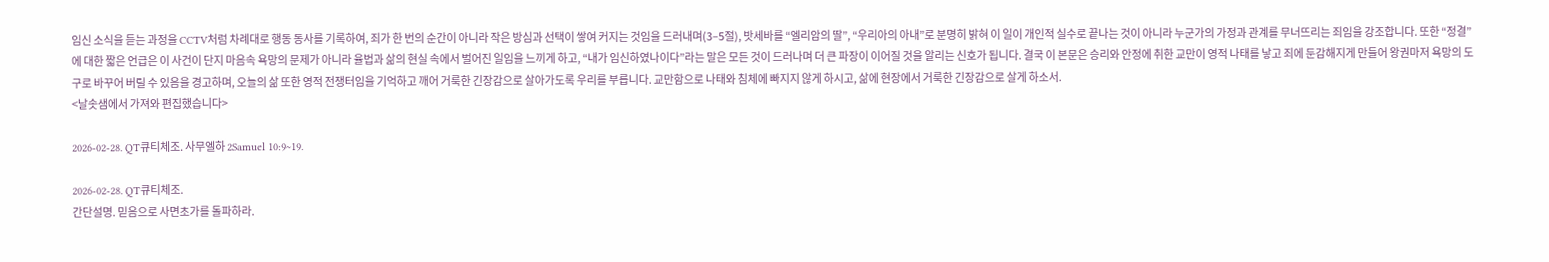임신 소식을 듣는 과정을 CCTV처럼 차례대로 행동 동사를 기록하여, 죄가 한 번의 순간이 아니라 작은 방심과 선택이 쌓여 커지는 것임을 드러내며(3–5절), 밧세바를 “엘리암의 딸”, “우리아의 아내”로 분명히 밝혀 이 일이 개인적 실수로 끝나는 것이 아니라 누군가의 가정과 관계를 무너뜨리는 죄임을 강조합니다. 또한 “정결”에 대한 짧은 언급은 이 사건이 단지 마음속 욕망의 문제가 아니라 율법과 삶의 현실 속에서 벌어진 일임을 느끼게 하고, “내가 임신하였나이다”라는 말은 모든 것이 드러나며 더 큰 파장이 이어질 것을 알리는 신호가 됩니다. 결국 이 본문은 승리와 안정에 취한 교만이 영적 나태를 낳고 죄에 둔감해지게 만들어 왕권마저 욕망의 도구로 바꾸어 버릴 수 있음을 경고하며, 오늘의 삶 또한 영적 전쟁터임을 기억하고 깨어 거룩한 긴장감으로 살아가도록 우리를 부릅니다. 교만함으로 나태와 침체에 빠지지 않게 하시고, 삶에 현장에서 거룩한 긴장감으로 살게 하소서.
<날솟샘에서 가져와 편집했습니다>

2026-02-28. QT큐티체조. 사무엘하 2Samuel 10:9~19.

2026-02-28. QT큐티체조.
간단설명. 믿음으로 사면초가를 돌파하라.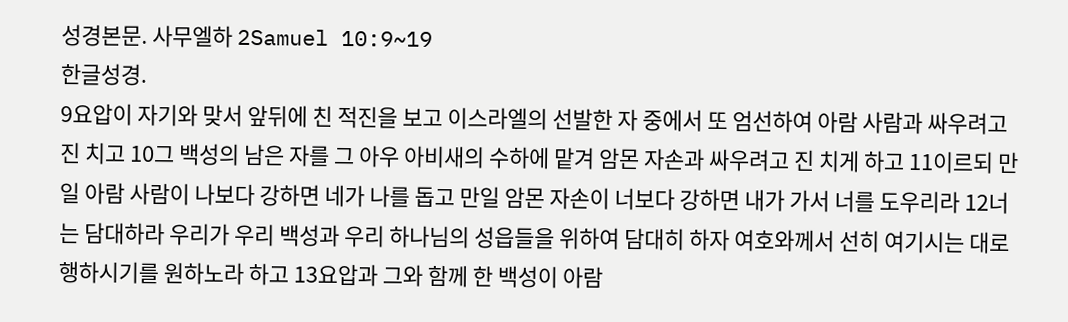성경본문. 사무엘하 2Samuel 10:9~19
한글성경.
9요압이 자기와 맞서 앞뒤에 친 적진을 보고 이스라엘의 선발한 자 중에서 또 엄선하여 아람 사람과 싸우려고 진 치고 10그 백성의 남은 자를 그 아우 아비새의 수하에 맡겨 암몬 자손과 싸우려고 진 치게 하고 11이르되 만일 아람 사람이 나보다 강하면 네가 나를 돕고 만일 암몬 자손이 너보다 강하면 내가 가서 너를 도우리라 12너는 담대하라 우리가 우리 백성과 우리 하나님의 성읍들을 위하여 담대히 하자 여호와께서 선히 여기시는 대로 행하시기를 원하노라 하고 13요압과 그와 함께 한 백성이 아람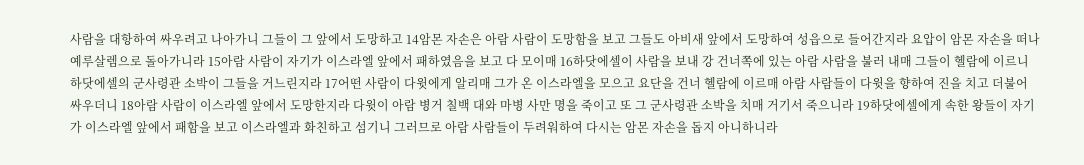사람을 대항하여 싸우려고 나아가니 그들이 그 앞에서 도망하고 14암몬 자손은 아람 사람이 도망함을 보고 그들도 아비새 앞에서 도망하여 성읍으로 들어간지라 요압이 암몬 자손을 떠나 예루살렘으로 돌아가니라 15아람 사람이 자기가 이스라엘 앞에서 패하였음을 보고 다 모이매 16하닷에셀이 사람을 보내 강 건너쪽에 있는 아람 사람을 불러 내매 그들이 헬람에 이르니 하닷에셀의 군사령관 소박이 그들을 거느린지라 17어떤 사람이 다윗에게 알리매 그가 온 이스라엘을 모으고 요단을 건너 헬람에 이르매 아람 사람들이 다윗을 향하여 진을 치고 더불어 싸우더니 18아람 사람이 이스라엘 앞에서 도망한지라 다윗이 아람 병거 칠백 대와 마병 사만 명을 죽이고 또 그 군사령관 소박을 치매 거기서 죽으니라 19하닷에셀에게 속한 왕들이 자기가 이스라엘 앞에서 패함을 보고 이스라엘과 화친하고 섬기니 그러므로 아람 사람들이 두려워하여 다시는 암몬 자손을 돕지 아니하니라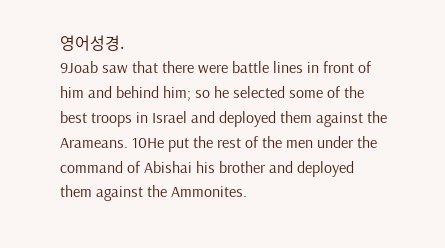영어성경.
9Joab saw that there were battle lines in front of him and behind him; so he selected some of the best troops in Israel and deployed them against the Arameans. 10He put the rest of the men under the command of Abishai his brother and deployed them against the Ammonites.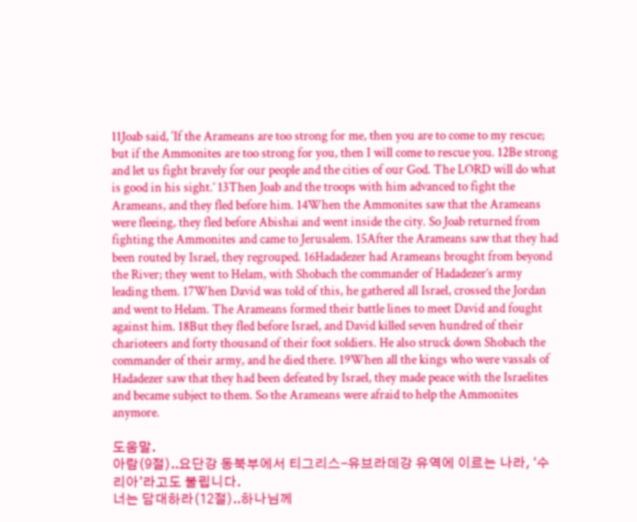11Joab said, ‘If the Arameans are too strong for me, then you are to come to my rescue; but if the Ammonites are too strong for you, then I will come to rescue you. 12Be strong and let us fight bravely for our people and the cities of our God. The LORD will do what is good in his sight.’ 13Then Joab and the troops with him advanced to fight the Arameans, and they fled before him. 14When the Ammonites saw that the Arameans were fleeing, they fled before Abishai and went inside the city. So Joab returned from fighting the Ammonites and came to Jerusalem. 15After the Arameans saw that they had been routed by Israel, they regrouped. 16Hadadezer had Arameans brought from beyond the River; they went to Helam, with Shobach the commander of Hadadezer’s army leading them. 17When David was told of this, he gathered all Israel, crossed the Jordan and went to Helam. The Arameans formed their battle lines to meet David and fought against him. 18But they fled before Israel, and David killed seven hundred of their charioteers and forty thousand of their foot soldiers. He also struck down Shobach the commander of their army, and he died there. 19When all the kings who were vassals of Hadadezer saw that they had been defeated by Israel, they made peace with the Israelites and became subject to them. So the Arameans were afraid to help the Ammonites anymore.

도움말.
아람(9절)..요단강 동북부에서 티그리스-유브라데강 유역에 이르는 나라, ‘수리아’라고도 불립니다.
너는 담대하라(12절)..하나님께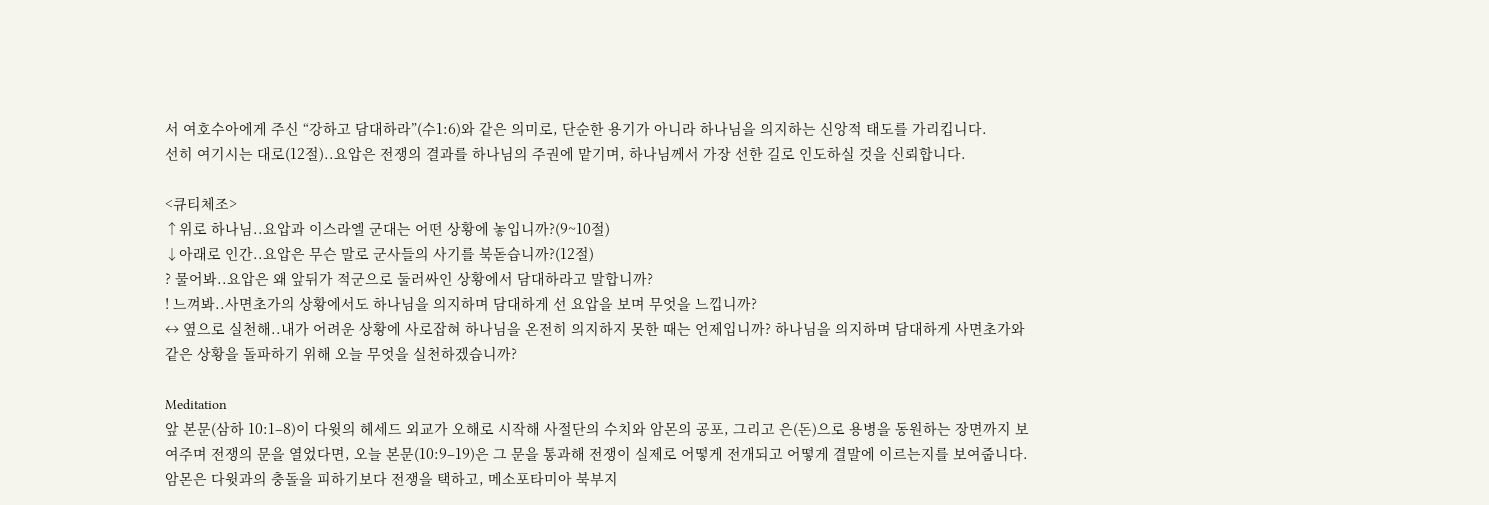서 여호수아에게 주신 “강하고 담대하라”(수1:6)와 같은 의미로, 단순한 용기가 아니라 하나님을 의지하는 신앙적 태도를 가리킵니다.
선히 여기시는 대로(12절)..요압은 전쟁의 결과를 하나님의 주권에 맡기며, 하나님께서 가장 선한 길로 인도하실 것을 신뢰합니다.

<큐티체조>
↑위로 하나님..요압과 이스라엘 군대는 어떤 상황에 놓입니까?(9~10절)
↓아래로 인간..요압은 무슨 말로 군사들의 사기를 북돋습니까?(12절)
? 물어봐..요압은 왜 앞뒤가 적군으로 둘러싸인 상황에서 담대하라고 말합니까?
! 느껴봐..사면초가의 상황에서도 하나님을 의지하며 담대하게 선 요압을 보며 무엇을 느낍니까?
↔ 옆으로 실천해..내가 어려운 상황에 사로잡혀 하나님을 온전히 의지하지 못한 때는 언제입니까? 하나님을 의지하며 담대하게 사면초가와 같은 상황을 돌파하기 위해 오늘 무엇을 실천하겠습니까?

Meditation
앞 본문(삼하 10:1–8)이 다윗의 헤세드 외교가 오해로 시작해 사절단의 수치와 암몬의 공포, 그리고 은(돈)으로 용병을 동원하는 장면까지 보여주며 전쟁의 문을 열었다면, 오늘 본문(10:9–19)은 그 문을 통과해 전쟁이 실제로 어떻게 전개되고 어떻게 결말에 이르는지를 보여줍니다. 암몬은 다윗과의 충돌을 피하기보다 전쟁을 택하고, 메소포타미아 북부지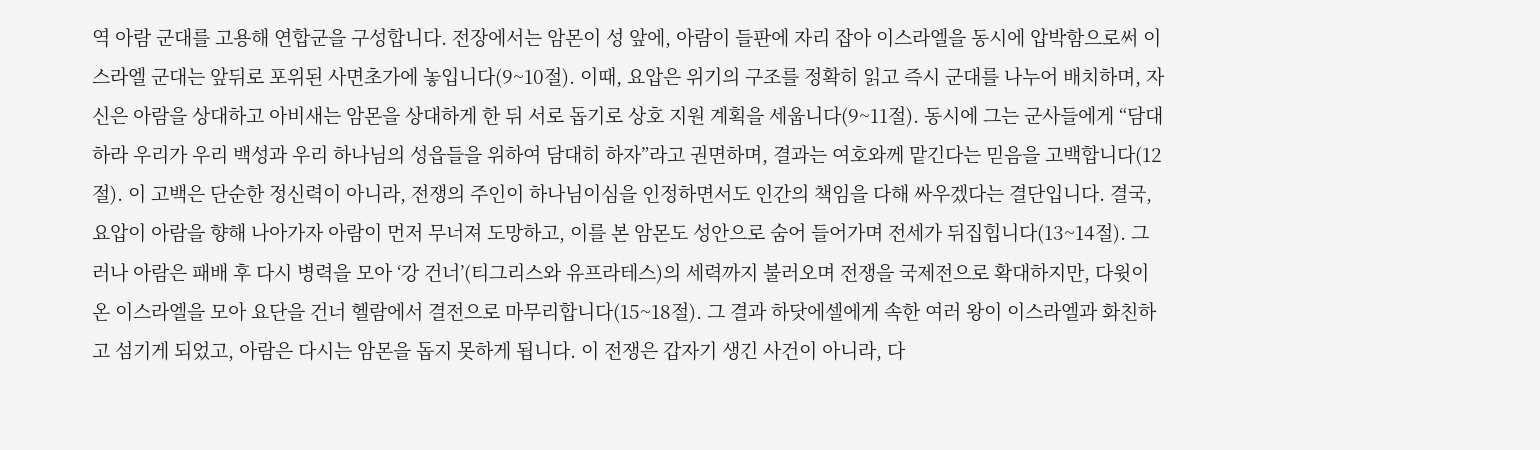역 아람 군대를 고용해 연합군을 구성합니다. 전장에서는 암몬이 성 앞에, 아람이 들판에 자리 잡아 이스라엘을 동시에 압박함으로써 이스라엘 군대는 앞뒤로 포위된 사면초가에 놓입니다(9~10절). 이때, 요압은 위기의 구조를 정확히 읽고 즉시 군대를 나누어 배치하며, 자신은 아람을 상대하고 아비새는 암몬을 상대하게 한 뒤 서로 돕기로 상호 지원 계획을 세웁니다(9~11절). 동시에 그는 군사들에게 “담대하라 우리가 우리 백성과 우리 하나님의 성읍들을 위하여 담대히 하자”라고 권면하며, 결과는 여호와께 맡긴다는 믿음을 고백합니다(12절). 이 고백은 단순한 정신력이 아니라, 전쟁의 주인이 하나님이심을 인정하면서도 인간의 책임을 다해 싸우겠다는 결단입니다. 결국, 요압이 아람을 향해 나아가자 아람이 먼저 무너져 도망하고, 이를 본 암몬도 성안으로 숨어 들어가며 전세가 뒤집힙니다(13~14절). 그러나 아람은 패배 후 다시 병력을 모아 ‘강 건너’(티그리스와 유프라테스)의 세력까지 불러오며 전쟁을 국제전으로 확대하지만, 다윗이 온 이스라엘을 모아 요단을 건너 헬람에서 결전으로 마무리합니다(15~18절). 그 결과 하닷에셀에게 속한 여러 왕이 이스라엘과 화친하고 섬기게 되었고, 아람은 다시는 암몬을 돕지 못하게 됩니다. 이 전쟁은 갑자기 생긴 사건이 아니라, 다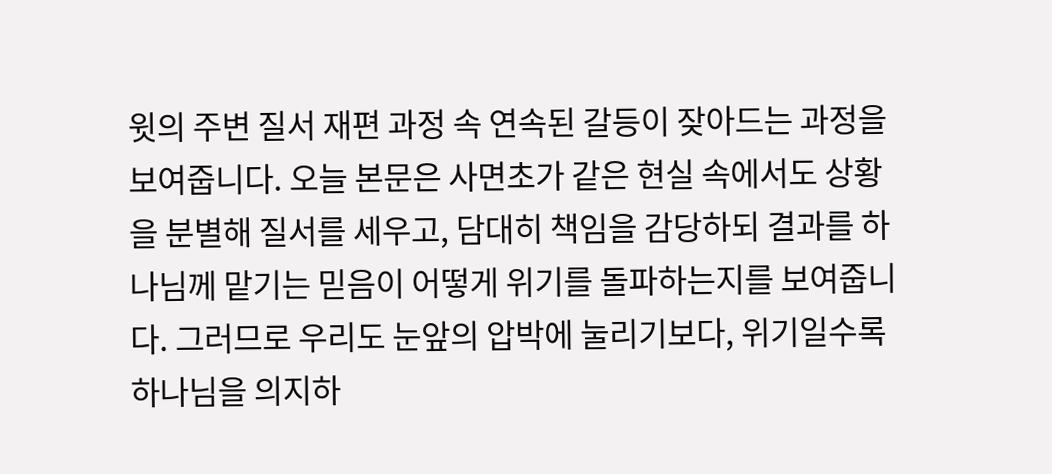윗의 주변 질서 재편 과정 속 연속된 갈등이 잦아드는 과정을 보여줍니다. 오늘 본문은 사면초가 같은 현실 속에서도 상황을 분별해 질서를 세우고, 담대히 책임을 감당하되 결과를 하나님께 맡기는 믿음이 어떻게 위기를 돌파하는지를 보여줍니다. 그러므로 우리도 눈앞의 압박에 눌리기보다, 위기일수록 하나님을 의지하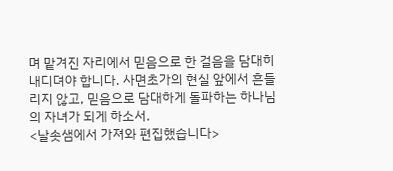며 맡겨진 자리에서 믿음으로 한 걸음을 담대히 내디뎌야 합니다. 사면초가의 현실 앞에서 흔들리지 않고, 믿음으로 담대하게 돌파하는 하나님의 자녀가 되게 하소서.
<날솟샘에서 가져와 편집했습니다>